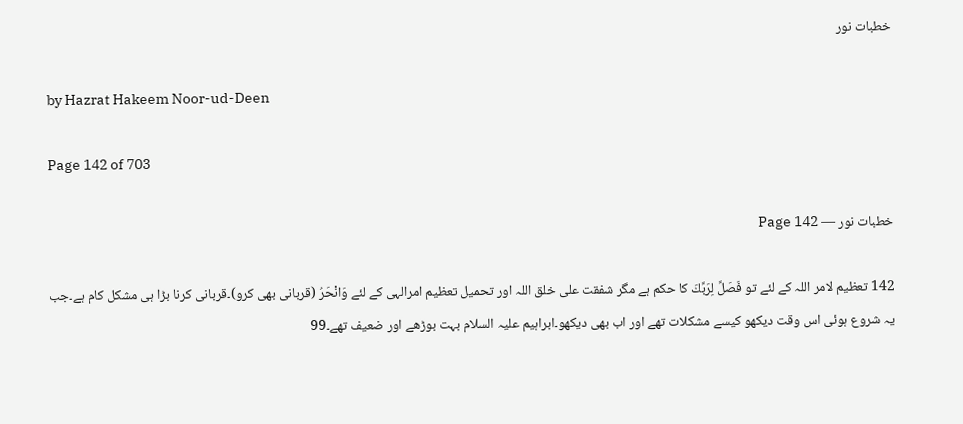خطبات نور

by Hazrat Hakeem Noor-ud-Deen

Page 142 of 703

خطبات نور — Page 142

142 تعظیم لامر اللہ کے لئے تو فَصَلِّ لِرَبِّكَ کا حکم ہے مگر شفقت علی خلق اللہ اور تحمیل تعظیم امرالہی کے لئے وَانْحَرُ (قربانی بھی کرو)۔قربانی کرنا بڑا ہی مشکل کام ہے۔جب یہ شروع ہوئی اس وقت دیکھو کیسے مشکلات تھے اور اب بھی دیکھو۔ابراہیم علیہ السلام بہت بوڑھے اور ضعیف تھے۔99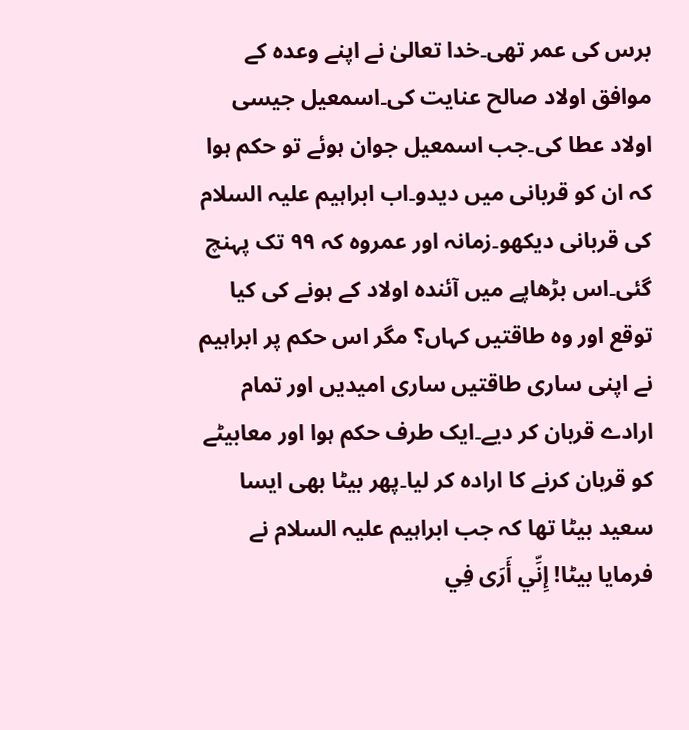برس کی عمر تھی۔خدا تعالیٰ نے اپنے وعدہ کے موافق اولاد صالح عنایت کی۔اسمعیل جیسی اولاد عطا کی۔جب اسمعیل جوان ہوئے تو حکم ہوا کہ ان کو قربانی میں دیدو۔اب ابراہیم علیہ السلام کی قربانی دیکھو۔زمانہ اور عمروہ کہ ۹۹ تک پہنچ گئی۔اس بڑھاپے میں آئندہ اولاد کے ہونے کی کیا توقع اور وہ طاقتیں کہاں؟ مگر اس حکم پر ابراہیم نے اپنی ساری طاقتیں ساری امیدیں اور تمام ارادے قربان کر دیے۔ایک طرف حکم ہوا اور معابیٹے کو قربان کرنے کا ارادہ کر لیا۔پھر بیٹا بھی ایسا سعید بیٹا تھا کہ جب ابراہیم علیہ السلام نے فرمایا بیٹا! إِنِّي أَرَى فِي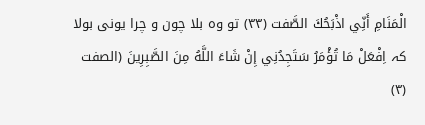الْمَنَامِ أَنِّي اذْبَحُكَ الصَّفت (۳۳) تو وہ بلا چون و چرا یونی بولا کہ اِفْعَلْ مَا تُؤْمَرُ سَتَجِدُنِي إِنْ شَاءَ اللَّهُ مِنَ الصَّبِرِينَ (الصفت (۳)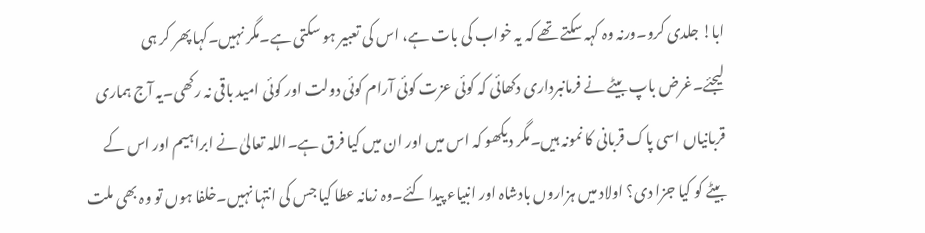ابا! جلدی کرو۔ورنہ وہ کہہ سکتے تھے کہ یہ خواب کی بات ہے، اس کی تعبیر ہو سکتی ہے۔مگر نہیں۔کہا پھر کر ہی لیجئے۔غرض باپ بیٹے نے فرمانبرداری دکھائی کہ کوئی عزت کوئی آرام کوئی دولت اور کوئی امید باقی نہ رکھی۔یہ آج ہماری قربانیاں اسی پاک قربانی کا نمونہ ہیں۔مگر دیکھو کہ اس میں اور ان میں کیا فرق ہے۔اللہ تعالیٰ نے ابراہیم اور اس کے بیٹے کو کیا جزا دی؟ اولاد میں ہزاروں بادشاہ اور انبیاء پیدا کئے۔وہ زمانہ عطا کیا جس کی انتہا نہیں۔خلفا ہوں تو وہ بھی ملت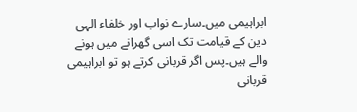ابراہیمی میں۔سارے نواب اور خلفاء الہی دین کے قیامت تک اسی گھرانے میں ہونے والے ہیں۔پس اگر قربانی کرتے ہو تو ابراہیمی قربانی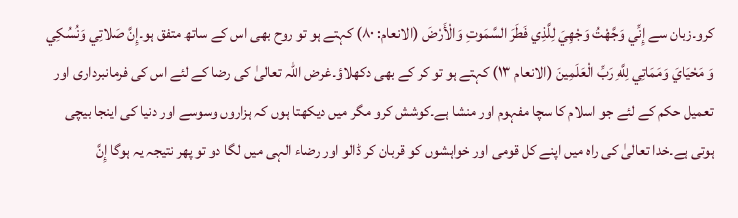کرو۔زبان سے إِنِّي وَجَّهْتُ وَجْهِيَ لِلَّذِي فَطَرَ السَّمَوتِ وَالْأَرْضَ (الانعام: ۸۰) کہتے ہو تو روح بھی اس کے ساتھ متفق ہو۔إِنَّ صَلاتِي وَنُسُكِي وَ مَحْيَايَ وَمَمَاتِي لِلَّهِ رَبِّ الْعَلَمِينَ (الانعام ۱۳) کہتے ہو تو کر کے بھی دکھلاؤ۔غرض اللہ تعالیٰ کی رضا کے لئے اس کی فرمانبرداری اور تعمیل حکم کے لئے جو اسلام کا سچا مفہوم اور منشا ہے۔کوشش کرو مگر میں دیکھتا ہوں کہ ہزاروں وسوسے اور دنیا کی اینجا بیچی ہوتی ہے۔خدا تعالیٰ کی راہ میں اپنے کل قومی اور خواہشوں کو قربان کر ڈالو اور رضاء الہی میں لگا دو تو پھر نتیجہ یہ ہوگا إِنَّ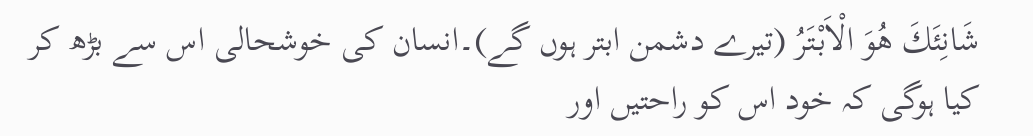شَانِئَكَ هُوَ الْاَبْتَرُ (تیرے دشمن ابتر ہوں گے)۔انسان کی خوشحالی اس سے بڑھ کر کیا ہوگی کہ خود اس کو راحتیں اور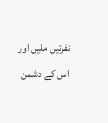نفرتیں ملیں اور اس کے دشمن